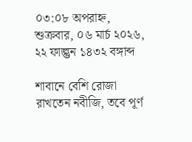০৩:০৮ অপরাহ্ন, শুক্রবার, ০৬ মার্চ ২০২৬, ২২ ফাল্গুন ১৪৩২ বঙ্গাব্দ

শাবানে বেশি রোজা রাখতেন নবীজি, তবে পূর্ণ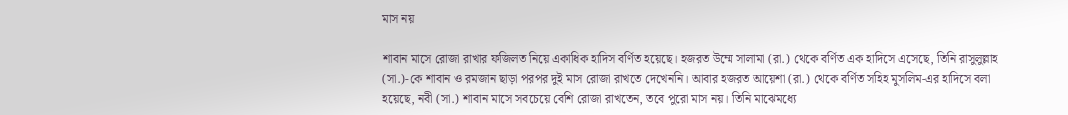মাস নয়

শাবান মাসে রোজা রাখার ফজিলত নিয়ে একাধিক হাদিস বর্ণিত হয়েছে। হজরত উম্মে সালামা (রা.) থেকে বর্ণিত এক হাদিসে এসেছে, তিনি রাসুলুল্লাহ (সা.)-কে শাবান ও রমজান ছাড়া পরপর দুই মাস রোজা রাখতে দেখেননি। আবার হজরত আয়েশা (রা.) থেকে বর্ণিত সহিহ মুসলিম-এর হাদিসে বলা হয়েছে, নবী (সা.) শাবান মাসে সবচেয়ে বেশি রোজা রাখতেন, তবে পুরো মাস নয়। তিনি মাঝেমধ্যে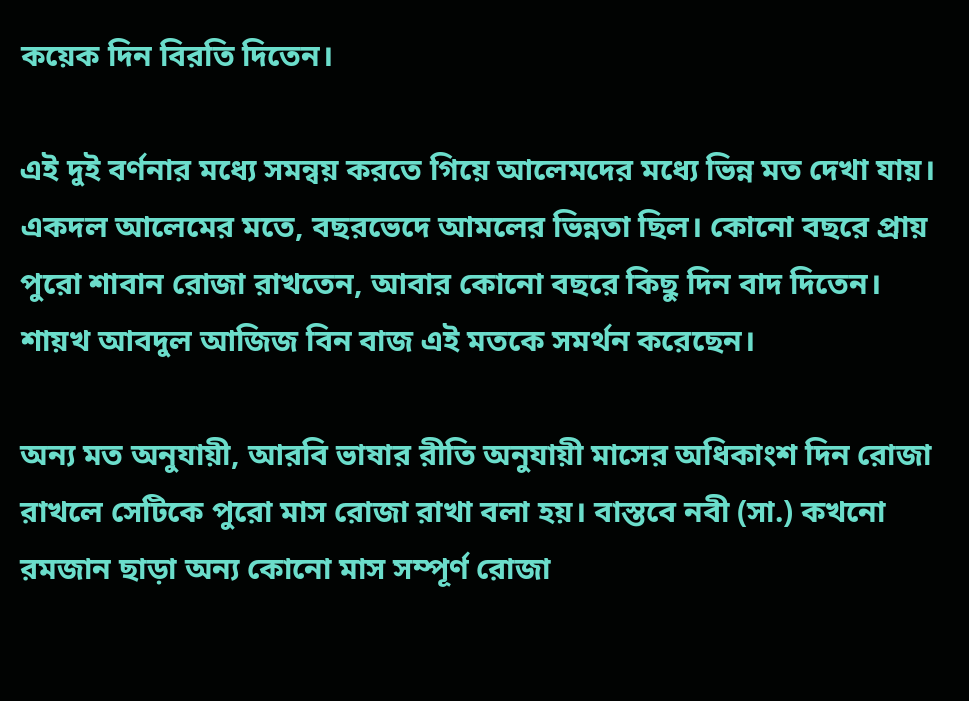কয়েক দিন বিরতি দিতেন।

এই দুই বর্ণনার মধ্যে সমন্বয় করতে গিয়ে আলেমদের মধ্যে ভিন্ন মত দেখা যায়। একদল আলেমের মতে, বছরভেদে আমলের ভিন্নতা ছিল। কোনো বছরে প্রায় পুরো শাবান রোজা রাখতেন, আবার কোনো বছরে কিছু দিন বাদ দিতেন। শায়খ আবদুল আজিজ বিন বাজ এই মতকে সমর্থন করেছেন।

অন্য মত অনুযায়ী, আরবি ভাষার রীতি অনুযায়ী মাসের অধিকাংশ দিন রোজা রাখলে সেটিকে পুরো মাস রোজা রাখা বলা হয়। বাস্তবে নবী (সা.) কখনো রমজান ছাড়া অন্য কোনো মাস সম্পূর্ণ রোজা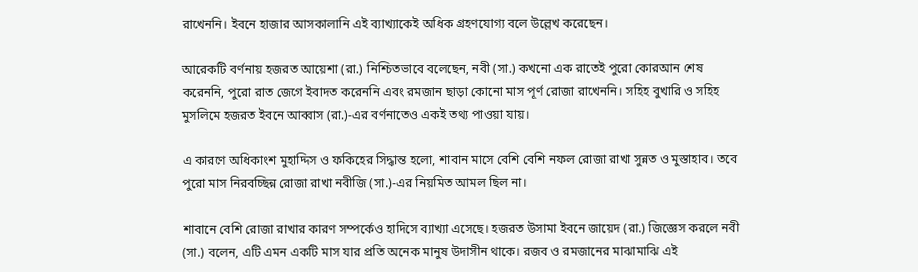রাখেননি। ইবনে হাজার আসকালানি এই ব্যাখ্যাকেই অধিক গ্রহণযোগ্য বলে উল্লেখ করেছেন।

আরেকটি বর্ণনায় হজরত আয়েশা (রা.) নিশ্চিতভাবে বলেছেন, নবী (সা.) কখনো এক রাতেই পুরো কোরআন শেষ করেননি, পুরো রাত জেগে ইবাদত করেননি এবং রমজান ছাড়া কোনো মাস পূর্ণ রোজা রাখেননি। সহিহ বুখারি ও সহিহ মুসলিমে হজরত ইবনে আব্বাস (রা.)-এর বর্ণনাতেও একই তথ্য পাওয়া যায়।

এ কারণে অধিকাংশ মুহাদ্দিস ও ফকিহের সিদ্ধান্ত হলো, শাবান মাসে বেশি বেশি নফল রোজা রাখা সুন্নত ও মুস্তাহাব। তবে পুরো মাস নিরবচ্ছিন্ন রোজা রাখা নবীজি (সা.)-এর নিয়মিত আমল ছিল না।

শাবানে বেশি রোজা রাখার কারণ সম্পর্কেও হাদিসে ব্যাখ্যা এসেছে। হজরত উসামা ইবনে জায়েদ (রা.) জিজ্ঞেস করলে নবী (সা.) বলেন, এটি এমন একটি মাস যার প্রতি অনেক মানুষ উদাসীন থাকে। রজব ও রমজানের মাঝামাঝি এই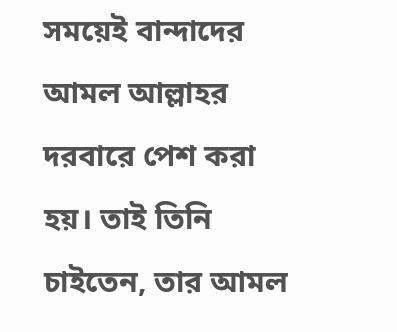সময়েই বান্দাদের আমল আল্লাহর দরবারে পেশ করা হয়। তাই তিনি চাইতেন, তার আমল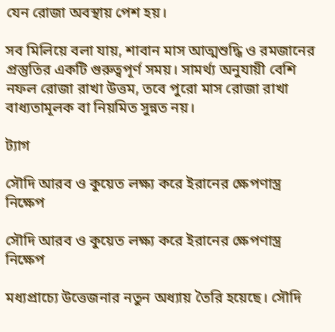যেন রোজা অবস্থায় পেশ হয়।

সব মিলিয়ে বলা যায়, শাবান মাস আত্মশুদ্ধি ও রমজানের প্রস্তুতির একটি গুরুত্বপূর্ণ সময়। সামর্থ্য অনুযায়ী বেশি নফল রোজা রাখা উত্তম, তবে পুরো মাস রোজা রাখা বাধ্যতামূলক বা নিয়মিত সুন্নত নয়।

ট্যাগ

সৌদি আরব ও কুয়েত লক্ষ্য করে ইরানের ক্ষেপণাস্ত্র নিক্ষেপ

সৌদি আরব ও কুয়েত লক্ষ্য করে ইরানের ক্ষেপণাস্ত্র নিক্ষেপ

মধ্যপ্রাচ্যে উত্তেজনার নতুন অধ্যায় তৈরি হয়েছে। সৌদি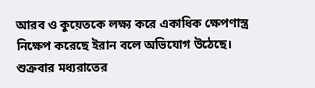আরব ও কুয়েতকে লক্ষ্য করে একাধিক ক্ষেপণাস্ত্র নিক্ষেপ করেছে ইরান বলে অভিযোগ উঠেছে। শুক্রবার মধ্যরাতের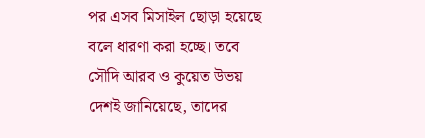পর এসব মিসাইল ছোড়া হয়েছে বলে ধারণা করা হচ্ছে। তবে সৌদি আরব ও কুয়েত উভয় দেশই জানিয়েছে, তাদের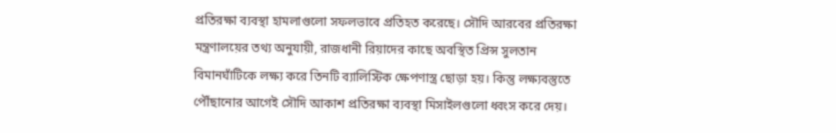প্রতিরক্ষা ব্যবস্থা হামলাগুলো সফলভাবে প্রতিহত করেছে। সৌদি আরবের প্রতিরক্ষা মন্ত্রণালয়ের তথ্য অনুযায়ী, রাজধানী রিয়াদের কাছে অবস্থিত প্রিন্স সুলতান বিমানঘাঁটিকে লক্ষ্য করে তিনটি ব্যালিস্টিক ক্ষেপণাস্ত্র ছোড়া হয়। কিন্তু লক্ষ্যবস্তুতে পৌঁছানোর আগেই সৌদি আকাশ প্রতিরক্ষা ব্যবস্থা মিসাইলগুলো ধ্বংস করে দেয়।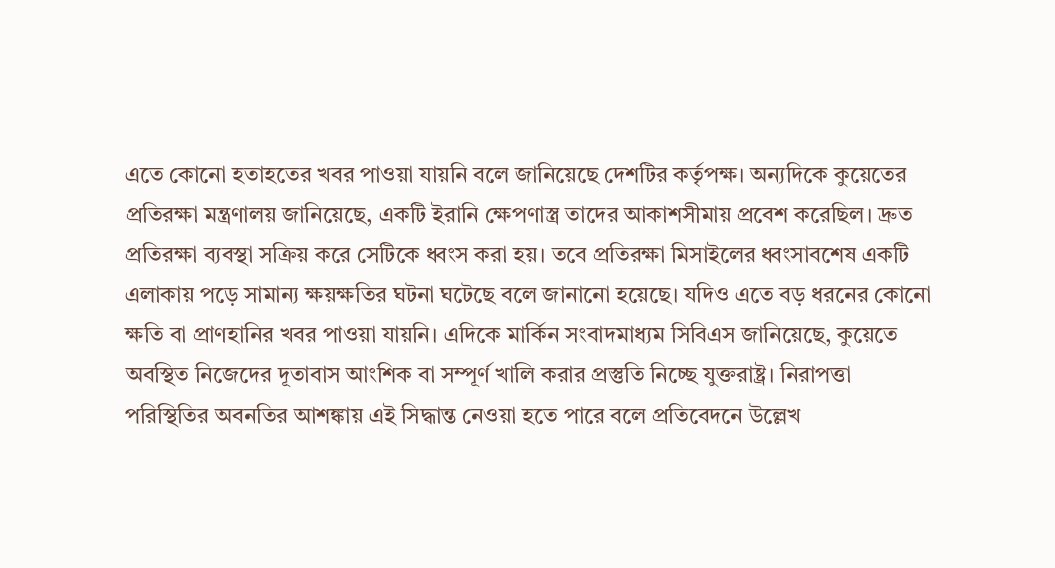এতে কোনো হতাহতের খবর পাওয়া যায়নি বলে জানিয়েছে দেশটির কর্তৃপক্ষ। অন্যদিকে কুয়েতের প্রতিরক্ষা মন্ত্রণালয় জানিয়েছে, একটি ইরানি ক্ষেপণাস্ত্র তাদের আকাশসীমায় প্রবেশ করেছিল। দ্রুত প্রতিরক্ষা ব্যবস্থা সক্রিয় করে সেটিকে ধ্বংস করা হয়। তবে প্রতিরক্ষা মিসাইলের ধ্বংসাবশেষ একটি এলাকায় পড়ে সামান্য ক্ষয়ক্ষতির ঘটনা ঘটেছে বলে জানানো হয়েছে। যদিও এতে বড় ধরনের কোনো ক্ষতি বা প্রাণহানির খবর পাওয়া যায়নি। এদিকে মার্কিন সংবাদমাধ্যম সিবিএস জানিয়েছে, কুয়েতে অবস্থিত নিজেদের দূতাবাস আংশিক বা সম্পূর্ণ খালি করার প্রস্তুতি নিচ্ছে যুক্তরাষ্ট্র। নিরাপত্তা পরিস্থিতির অবনতির আশঙ্কায় এই সিদ্ধান্ত নেওয়া হতে পারে বলে প্রতিবেদনে উল্লেখ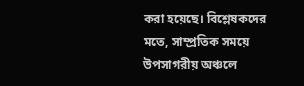করা হয়েছে। বিশ্লেষকদের মতে, সাম্প্রতিক সময়ে উপসাগরীয় অঞ্চলে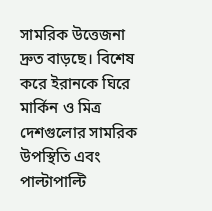সামরিক উত্তেজনা দ্রুত বাড়ছে। বিশেষ করে ইরানকে ঘিরে মার্কিন ও মিত্র দেশগুলোর সামরিক উপস্থিতি এবং পাল্টাপাল্টি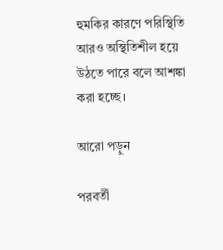হুমকির কারণে পরিস্থিতি আরও অস্থিতিশীল হয়ে উঠতে পারে বলে আশঙ্কা করা হচ্ছে।

আরো পড়ুন

পরবর্তী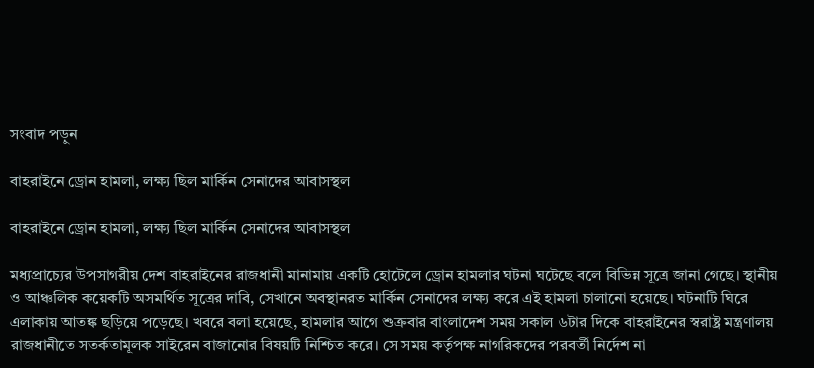সংবাদ পড়ুন

বাহরাইনে ড্রোন হামলা, লক্ষ্য ছিল মার্কিন সেনাদের আবাসস্থল

বাহরাইনে ড্রোন হামলা, লক্ষ্য ছিল মার্কিন সেনাদের আবাসস্থল

মধ্যপ্রাচ্যের উপসাগরীয় দেশ বাহরাইনের রাজধানী মানামায় একটি হোটেলে ড্রোন হামলার ঘটনা ঘটেছে বলে বিভিন্ন সূত্রে জানা গেছে। স্থানীয় ও আঞ্চলিক কয়েকটি অসমর্থিত সূত্রের দাবি, সেখানে অবস্থানরত মার্কিন সেনাদের লক্ষ্য করে এই হামলা চালানো হয়েছে। ঘটনাটি ঘিরে এলাকায় আতঙ্ক ছড়িয়ে পড়েছে। খবরে বলা হয়েছে, হামলার আগে শুক্রবার বাংলাদেশ সময় সকাল ৬টার দিকে বাহরাইনের স্বরাষ্ট্র মন্ত্রণালয় রাজধানীতে সতর্কতামূলক সাইরেন বাজানোর বিষয়টি নিশ্চিত করে। সে সময় কর্তৃপক্ষ নাগরিকদের পরবর্তী নির্দেশ না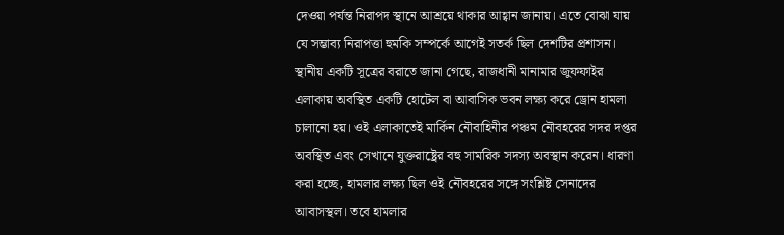দেওয়া পর্যন্ত নিরাপদ স্থানে আশ্রয়ে থাকার আহ্বান জানায়। এতে বোঝা যায় যে সম্ভাব্য নিরাপত্তা হুমকি সম্পর্কে আগেই সতর্ক ছিল দেশটির প্রশাসন। স্থানীয় একটি সূত্রের বরাতে জানা গেছে, রাজধানী মানামার জুফফাইর এলাকায় অবস্থিত একটি হোটেল বা আবাসিক ভবন লক্ষ্য করে ড্রোন হামলা চালানো হয়। ওই এলাকাতেই মার্কিন নৌবাহিনীর পঞ্চম নৌবহরের সদর দপ্তর অবস্থিত এবং সেখানে যুক্তরাষ্ট্রের বহু সামরিক সদস্য অবস্থান করেন। ধারণা করা হচ্ছে, হামলার লক্ষ্য ছিল ওই নৌবহরের সঙ্গে সংশ্লিষ্ট সেনাদের আবাসস্থল। তবে হামলার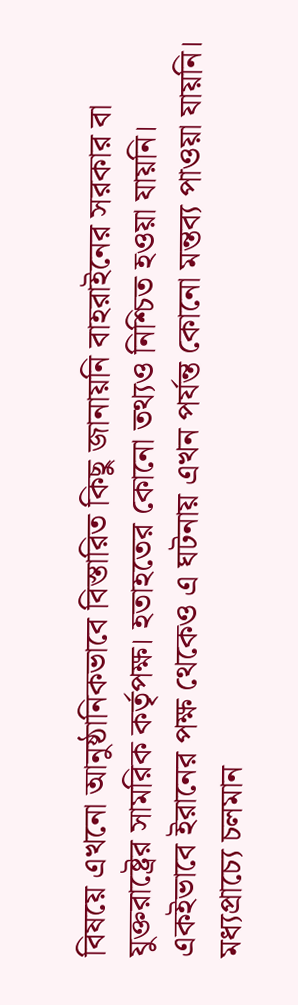বিষয়ে এখনো আনুষ্ঠানিকভাবে বিস্তারিত কিছু জানায়নি বাহরাইনের সরকার বা যুক্তরাষ্ট্রের সামরিক কর্তৃপক্ষ। হতাহতের কোনো তথ্যও নিশ্চিত হওয়া যায়নি। একইভাবে ইরানের পক্ষ থেকেও এ ঘটনায় এখন পর্যন্ত কোনো মন্তব্য পাওয়া যায়নি। মধ্যপ্রাচ্যে চলমান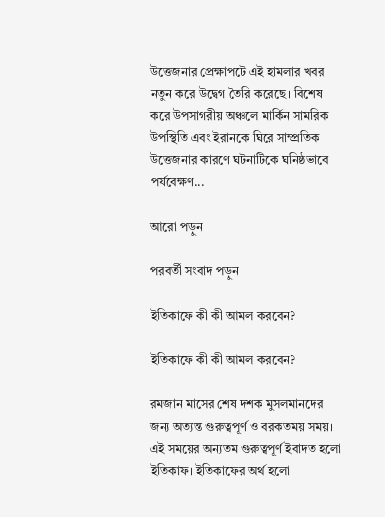উত্তেজনার প্রেক্ষাপটে এই হামলার খবর নতুন করে উদ্বেগ তৈরি করেছে। বিশেষ করে উপসাগরীয় অঞ্চলে মার্কিন সামরিক উপস্থিতি এবং ইরানকে ঘিরে সাম্প্রতিক উত্তেজনার কারণে ঘটনাটিকে ঘনিষ্ঠভাবে পর্যবেক্ষণ...

আরো পড়ুন

পরবর্তী সংবাদ পড়ুন

ইতিকাফে কী কী আমল করবেন?

ইতিকাফে কী কী আমল করবেন?

রমজান মাসের শেষ দশক মুসলমানদের জন্য অত্যন্ত গুরুত্বপূর্ণ ও বরকতময় সময়। এই সময়ের অন্যতম গুরুত্বপূর্ণ ইবাদত হলো ইতিকাফ। ইতিকাফের অর্থ হলো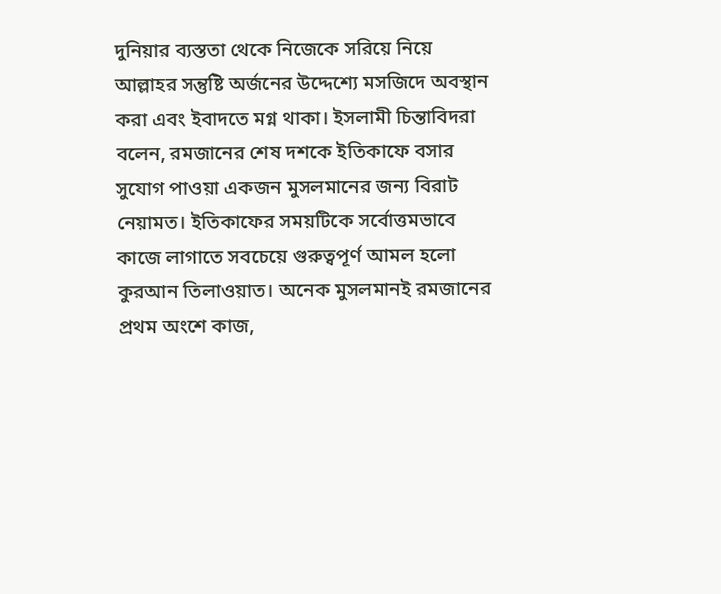দুনিয়ার ব্যস্ততা থেকে নিজেকে সরিয়ে নিয়ে আল্লাহর সন্তুষ্টি অর্জনের উদ্দেশ্যে মসজিদে অবস্থান করা এবং ইবাদতে মগ্ন থাকা। ইসলামী চিন্তাবিদরা বলেন, রমজানের শেষ দশকে ইতিকাফে বসার সুযোগ পাওয়া একজন মুসলমানের জন্য বিরাট নেয়ামত। ইতিকাফের সময়টিকে সর্বোত্তমভাবে কাজে লাগাতে সবচেয়ে গুরুত্বপূর্ণ আমল হলো কুরআন তিলাওয়াত। অনেক মুসলমানই রমজানের প্রথম অংশে কাজ,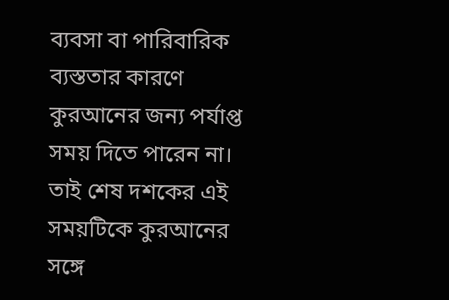ব্যবসা বা পারিবারিক ব্যস্ততার কারণে কুরআনের জন্য পর্যাপ্ত সময় দিতে পারেন না। তাই শেষ দশকের এই সময়টিকে কুরআনের সঙ্গে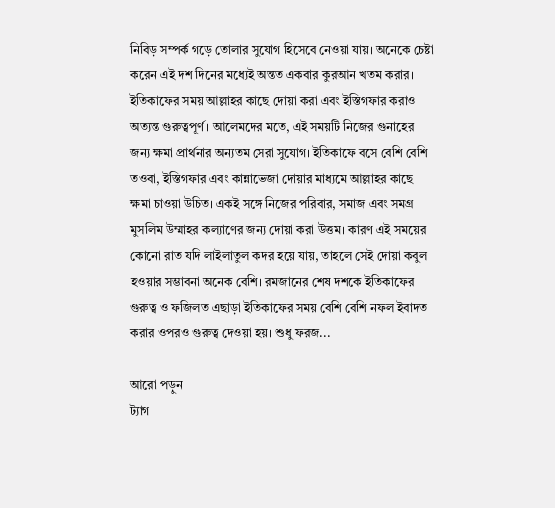নিবিড় সম্পর্ক গড়ে তোলার সুযোগ হিসেবে নেওয়া যায়। অনেকে চেষ্টা করেন এই দশ দিনের মধ্যেই অন্তত একবার কুরআন খতম করার। ইতিকাফের সময় আল্লাহর কাছে দোয়া করা এবং ইস্তিগফার করাও অত্যন্ত গুরুত্বপূর্ণ। আলেমদের মতে, এই সময়টি নিজের গুনাহের জন্য ক্ষমা প্রার্থনার অন্যতম সেরা সুযোগ। ইতিকাফে বসে বেশি বেশি তওবা, ইস্তিগফার এবং কান্নাভেজা দোয়ার মাধ্যমে আল্লাহর কাছে ক্ষমা চাওয়া উচিত। একই সঙ্গে নিজের পরিবার, সমাজ এবং সমগ্র মুসলিম উম্মাহর কল্যাণের জন্য দোয়া করা উত্তম। কারণ এই সময়ের কোনো রাত যদি লাইলাতুল কদর হয়ে যায়, তাহলে সেই দোয়া কবুল হওয়ার সম্ভাবনা অনেক বেশি। রমজানের শেষ দশকে ইতিকাফের গুরুত্ব ও ফজিলত এছাড়া ইতিকাফের সময় বেশি বেশি নফল ইবাদত করার ওপরও গুরুত্ব দেওয়া হয়। শুধু ফরজ...

আরো পড়ুন
ট্যাগ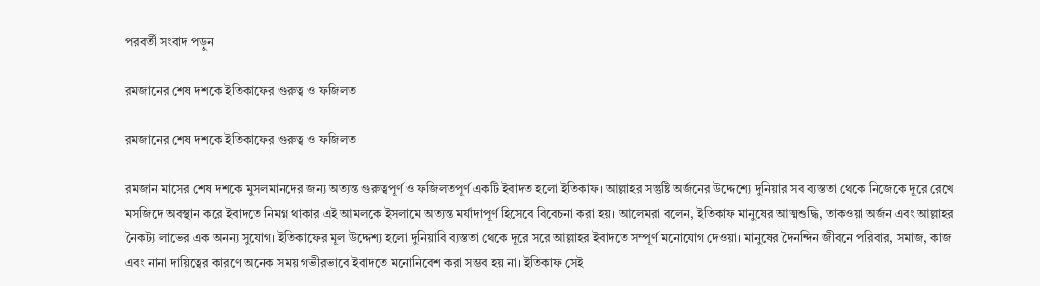পরবর্তী সংবাদ পড়ুন

রমজানের শেষ দশকে ইতিকাফের গুরুত্ব ও ফজিলত

রমজানের শেষ দশকে ইতিকাফের গুরুত্ব ও ফজিলত

রমজান মাসের শেষ দশকে মুসলমানদের জন্য অত্যন্ত গুরুত্বপূর্ণ ও ফজিলতপূর্ণ একটি ইবাদত হলো ইতিকাফ। আল্লাহর সন্তুষ্টি অর্জনের উদ্দেশ্যে দুনিয়ার সব ব্যস্ততা থেকে নিজেকে দূরে রেখে মসজিদে অবস্থান করে ইবাদতে নিমগ্ন থাকার এই আমলকে ইসলামে অত্যন্ত মর্যাদাপূর্ণ হিসেবে বিবেচনা করা হয়। আলেমরা বলেন, ইতিকাফ মানুষের আত্মশুদ্ধি, তাকওয়া অর্জন এবং আল্লাহর নৈকট্য লাভের এক অনন্য সুযোগ। ইতিকাফের মূল উদ্দেশ্য হলো দুনিয়াবি ব্যস্ততা থেকে দূরে সরে আল্লাহর ইবাদতে সম্পূর্ণ মনোযোগ দেওয়া। মানুষের দৈনন্দিন জীবনে পরিবার, সমাজ, কাজ এবং নানা দায়িত্বের কারণে অনেক সময় গভীরভাবে ইবাদতে মনোনিবেশ করা সম্ভব হয় না। ইতিকাফ সেই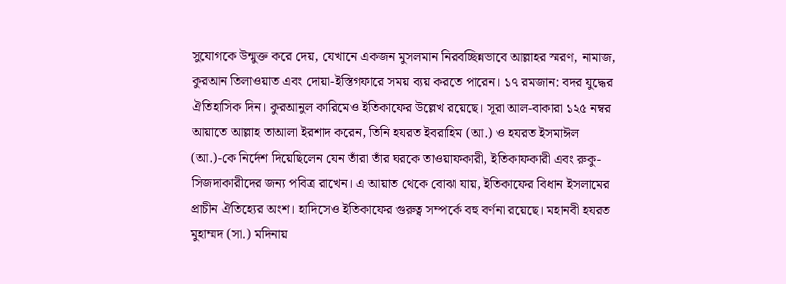সুযোগকে উন্মুক্ত করে দেয়, যেখানে একজন মুসলমান নিরবচ্ছিন্নভাবে আল্লাহর স্মরণ, নামাজ, কুরআন তিলাওয়াত এবং দোয়া-ইস্তিগফারে সময় ব্যয় করতে পারেন। ১৭ রমজান: বদর যুদ্ধের ঐতিহাসিক দিন। কুরআনুল কারিমেও ইতিকাফের উল্লেখ রয়েছে। সূরা আল-বাকারা ১২৫ নম্বর আয়াতে আল্লাহ তাআলা ইরশাদ করেন, তিনি হযরত ইবরাহিম (আ.) ও হযরত ইসমাঈল (আ.)-কে নির্দেশ দিয়েছিলেন যেন তাঁরা তাঁর ঘরকে তাওয়াফকারী, ইতিকাফকারী এবং রুকু-সিজদাকারীদের জন্য পবিত্র রাখেন। এ আয়াত থেকে বোঝা যায়, ইতিকাফের বিধান ইসলামের প্রাচীন ঐতিহ্যের অংশ। হাদিসেও ইতিকাফের গুরুত্ব সম্পর্কে বহু বর্ণনা রয়েছে। মহানবী হযরত মুহাম্মদ (সা.) মদিনায়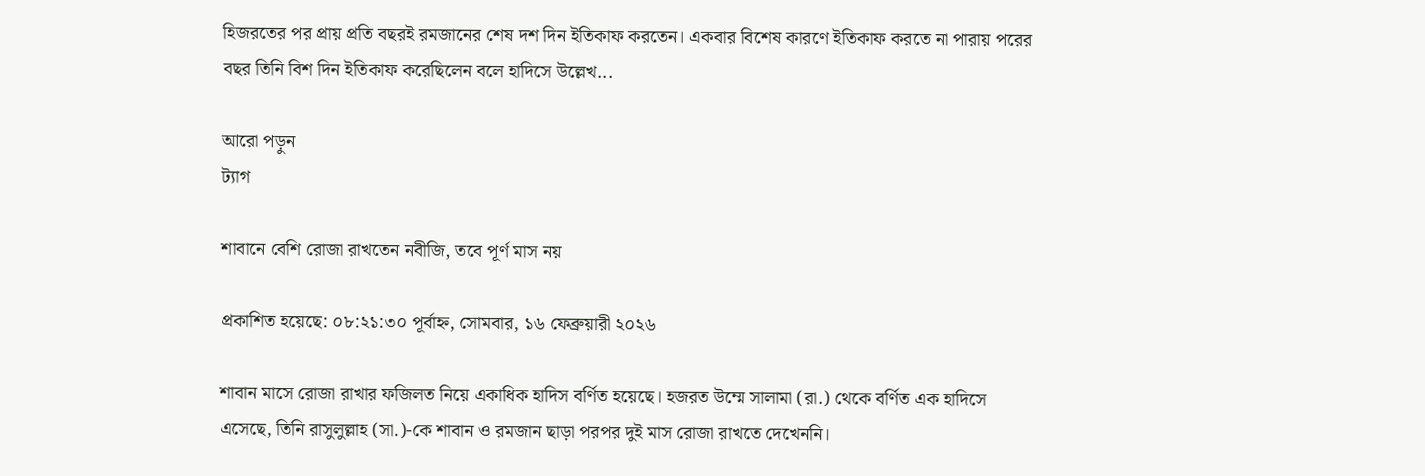হিজরতের পর প্রায় প্রতি বছরই রমজানের শেষ দশ দিন ইতিকাফ করতেন। একবার বিশেষ কারণে ইতিকাফ করতে না পারায় পরের বছর তিনি বিশ দিন ইতিকাফ করেছিলেন বলে হাদিসে উল্লেখ...

আরো পড়ুন
ট্যাগ

শাবানে বেশি রোজা রাখতেন নবীজি, তবে পূর্ণ মাস নয়

প্রকাশিত হয়েছে: ০৮:২১:৩০ পূর্বাহ্ন, সোমবার, ১৬ ফেব্রুয়ারী ২০২৬

শাবান মাসে রোজা রাখার ফজিলত নিয়ে একাধিক হাদিস বর্ণিত হয়েছে। হজরত উম্মে সালামা (রা.) থেকে বর্ণিত এক হাদিসে এসেছে, তিনি রাসুলুল্লাহ (সা.)-কে শাবান ও রমজান ছাড়া পরপর দুই মাস রোজা রাখতে দেখেননি।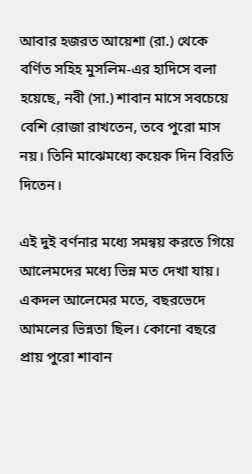আবার হজরত আয়েশা (রা.) থেকে বর্ণিত সহিহ মুসলিম-এর হাদিসে বলা হয়েছে, নবী (সা.) শাবান মাসে সবচেয়ে বেশি রোজা রাখতেন, তবে পুরো মাস নয়। তিনি মাঝেমধ্যে কয়েক দিন বিরতি দিতেন।

এই দুই বর্ণনার মধ্যে সমন্বয় করতে গিয়ে আলেমদের মধ্যে ভিন্ন মত দেখা যায়। একদল আলেমের মতে, বছরভেদে আমলের ভিন্নতা ছিল। কোনো বছরে প্রায় পুরো শাবান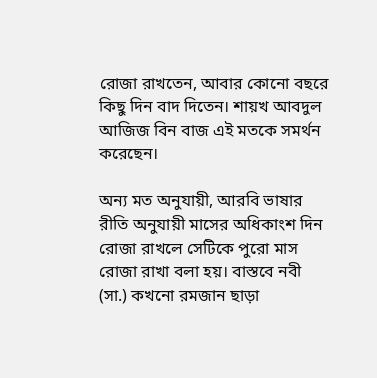রোজা রাখতেন, আবার কোনো বছরে কিছু দিন বাদ দিতেন। শায়খ আবদুল আজিজ বিন বাজ এই মতকে সমর্থন করেছেন।

অন্য মত অনুযায়ী, আরবি ভাষার রীতি অনুযায়ী মাসের অধিকাংশ দিন রোজা রাখলে সেটিকে পুরো মাস রোজা রাখা বলা হয়। বাস্তবে নবী (সা.) কখনো রমজান ছাড়া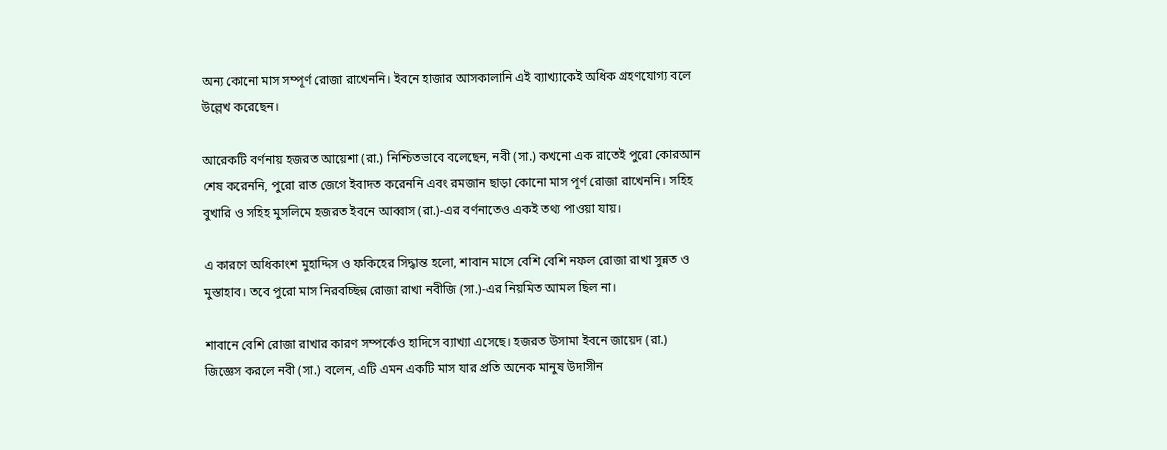অন্য কোনো মাস সম্পূর্ণ রোজা রাখেননি। ইবনে হাজার আসকালানি এই ব্যাখ্যাকেই অধিক গ্রহণযোগ্য বলে উল্লেখ করেছেন।

আরেকটি বর্ণনায় হজরত আয়েশা (রা.) নিশ্চিতভাবে বলেছেন, নবী (সা.) কখনো এক রাতেই পুরো কোরআন শেষ করেননি, পুরো রাত জেগে ইবাদত করেননি এবং রমজান ছাড়া কোনো মাস পূর্ণ রোজা রাখেননি। সহিহ বুখারি ও সহিহ মুসলিমে হজরত ইবনে আব্বাস (রা.)-এর বর্ণনাতেও একই তথ্য পাওয়া যায়।

এ কারণে অধিকাংশ মুহাদ্দিস ও ফকিহের সিদ্ধান্ত হলো, শাবান মাসে বেশি বেশি নফল রোজা রাখা সুন্নত ও মুস্তাহাব। তবে পুরো মাস নিরবচ্ছিন্ন রোজা রাখা নবীজি (সা.)-এর নিয়মিত আমল ছিল না।

শাবানে বেশি রোজা রাখার কারণ সম্পর্কেও হাদিসে ব্যাখ্যা এসেছে। হজরত উসামা ইবনে জায়েদ (রা.) জিজ্ঞেস করলে নবী (সা.) বলেন, এটি এমন একটি মাস যার প্রতি অনেক মানুষ উদাসীন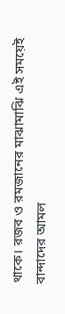থাকে। রজব ও রমজানের মাঝামাঝি এই সময়েই বান্দাদের আমল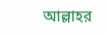আল্লাহর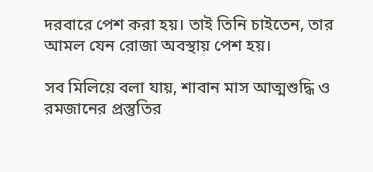দরবারে পেশ করা হয়। তাই তিনি চাইতেন, তার আমল যেন রোজা অবস্থায় পেশ হয়।

সব মিলিয়ে বলা যায়, শাবান মাস আত্মশুদ্ধি ও রমজানের প্রস্তুতির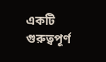একটি গুরুত্বপূর্ণ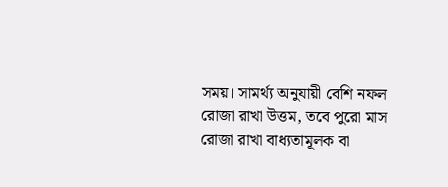সময়। সামর্থ্য অনুযায়ী বেশি নফল রোজা রাখা উত্তম, তবে পুরো মাস রোজা রাখা বাধ্যতামূলক বা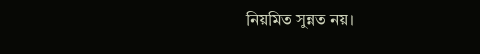নিয়মিত সুন্নত নয়।